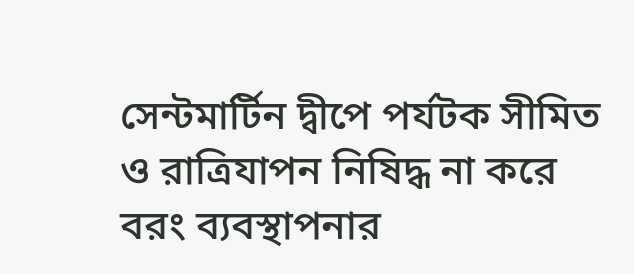সেন্টমার্টিন দ্বীপে পর্যটক সীমিত ও রাত্রিযাপন নিষিদ্ধ না করে বরং ব্যবস্থাপনার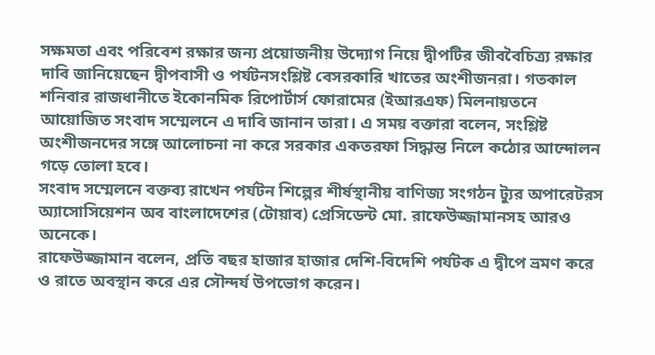সক্ষমতা এবং পরিবেশ রক্ষার জন্য প্রয়োজনীয় উদ্যোগ নিয়ে দ্বীপটির জীববৈচিত্র্য রক্ষার দাবি জানিয়েছেন দ্বীপবাসী ও পর্যটনসংশ্লিষ্ট বেসরকারি খাতের অংশীজনরা। গতকাল শনিবার রাজধানীতে ইকোনমিক রিপোর্টার্স ফোরামের (ইআরএফ) মিলনায়তনে আয়োজিত সংবাদ সম্মেলনে এ দাবি জানান তারা। এ সময় বক্তারা বলেন, সংশ্লিষ্ট অংশীজনদের সঙ্গে আলোচনা না করে সরকার একতরফা সিদ্ধান্ত নিলে কঠোর আন্দোলন গড়ে তোলা হবে।
সংবাদ সম্মেলনে বক্তব্য রাখেন পর্যটন শিল্পের শীর্ষস্থানীয় বাণিজ্য সংগঠন ট্যুর অপারেটরস অ্যাসোসিয়েশন অব বাংলাদেশের (টোয়াব) প্রেসিডেন্ট মো. রাফেউজ্জামানসহ আরও অনেকে।
রাফেউজ্জামান বলেন, প্রতি বছর হাজার হাজার দেশি-বিদেশি পর্যটক এ দ্বীপে ভ্রমণ করে ও রাতে অবস্থান করে এর সৌন্দর্য উপভোগ করেন।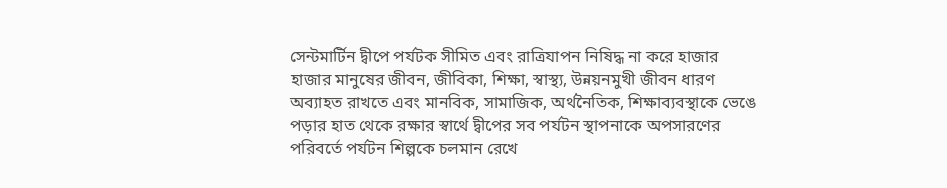সেন্টমার্টিন দ্বীপে পর্যটক সীমিত এবং রাত্রিযাপন নিষিদ্ধ না করে হাজার হাজার মানুষের জীবন, জীবিকা, শিক্ষা, স্বাস্থ্য, উন্নয়নমুখী জীবন ধারণ অব্যাহত রাখতে এবং মানবিক, সামাজিক, অর্থনৈতিক, শিক্ষাব্যবস্থাকে ভেঙে পড়ার হাত থেকে রক্ষার স্বার্থে দ্বীপের সব পর্যটন স্থাপনাকে অপসারণের পরিবর্তে পর্যটন শিল্পকে চলমান রেখে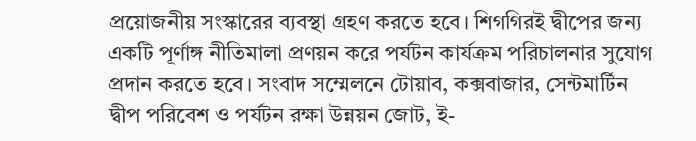প্রয়োজনীয় সংস্কারের ব্যবস্থা গ্রহণ করতে হবে। শিগগিরই দ্বীপের জন্য একটি পূর্ণাঙ্গ নীতিমালা প্রণয়ন করে পর্যটন কার্যক্রম পরিচালনার সুযোগ প্রদান করতে হবে। সংবাদ সম্মেলনে টোয়াব, কক্সবাজার, সেন্টমার্টিন দ্বীপ পরিবেশ ও পর্যটন রক্ষা উন্নয়ন জোট, ই-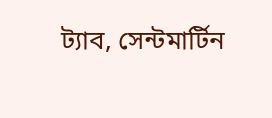ট্যাব, সেন্টমার্টিন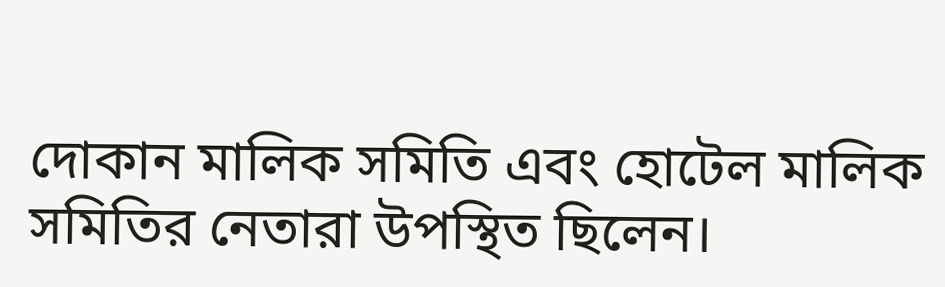দোকান মালিক সমিতি এবং হোটেল মালিক সমিতির নেতারা উপস্থিত ছিলেন।